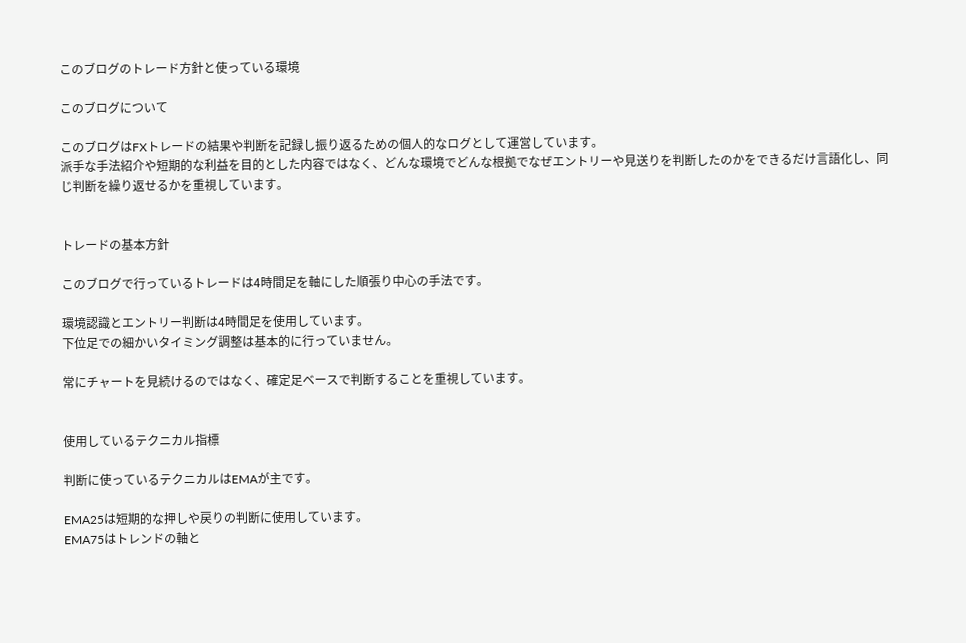このブログのトレード方針と使っている環境

このブログについて

このブログはFXトレードの結果や判断を記録し振り返るための個人的なログとして運営しています。
派手な手法紹介や短期的な利益を目的とした内容ではなく、どんな環境でどんな根拠でなぜエントリーや見送りを判断したのかをできるだけ言語化し、同じ判断を繰り返せるかを重視しています。


トレードの基本方針

このブログで行っているトレードは4時間足を軸にした順張り中心の手法です。

環境認識とエントリー判断は4時間足を使用しています。
下位足での細かいタイミング調整は基本的に行っていません。

常にチャートを見続けるのではなく、確定足ベースで判断することを重視しています。


使用しているテクニカル指標

判断に使っているテクニカルはEMAが主です。

EMA25は短期的な押しや戻りの判断に使用しています。
EMA75はトレンドの軸と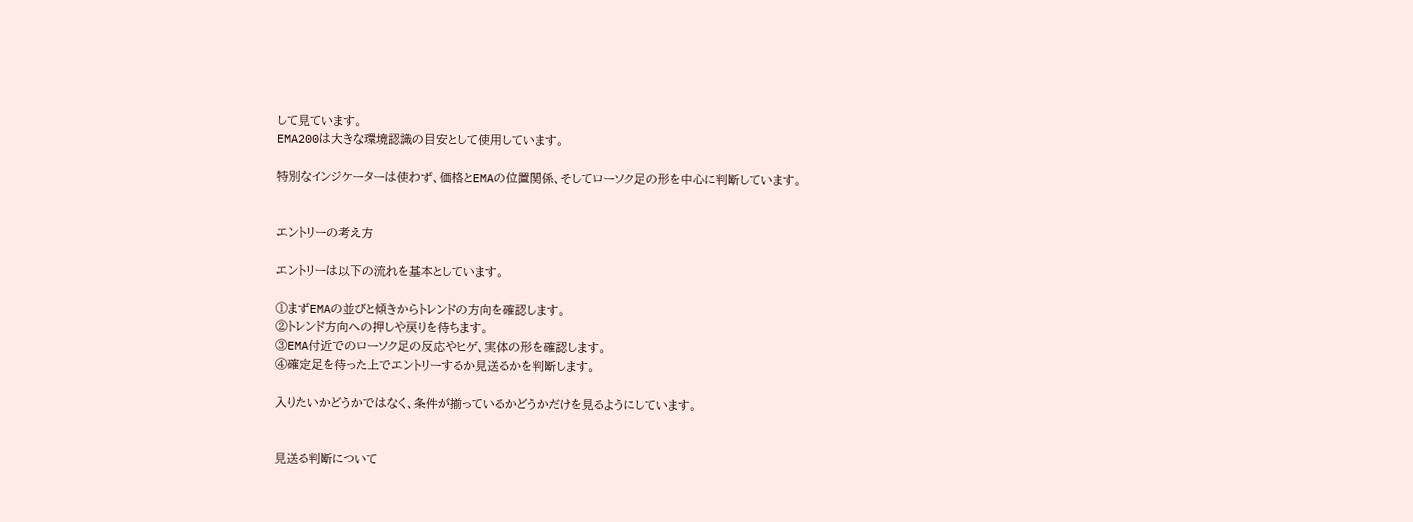して見ています。
EMA200は大きな環境認識の目安として使用しています。

特別なインジケーターは使わず、価格とEMAの位置関係、そしてローソク足の形を中心に判断しています。


エントリーの考え方

エントリーは以下の流れを基本としています。

①まずEMAの並びと傾きからトレンドの方向を確認します。
②トレンド方向への押しや戻りを待ちます。
③EMA付近でのローソク足の反応やヒゲ、実体の形を確認します。
④確定足を待った上でエントリーするか見送るかを判断します。

入りたいかどうかではなく、条件が揃っているかどうかだけを見るようにしています。


見送る判断について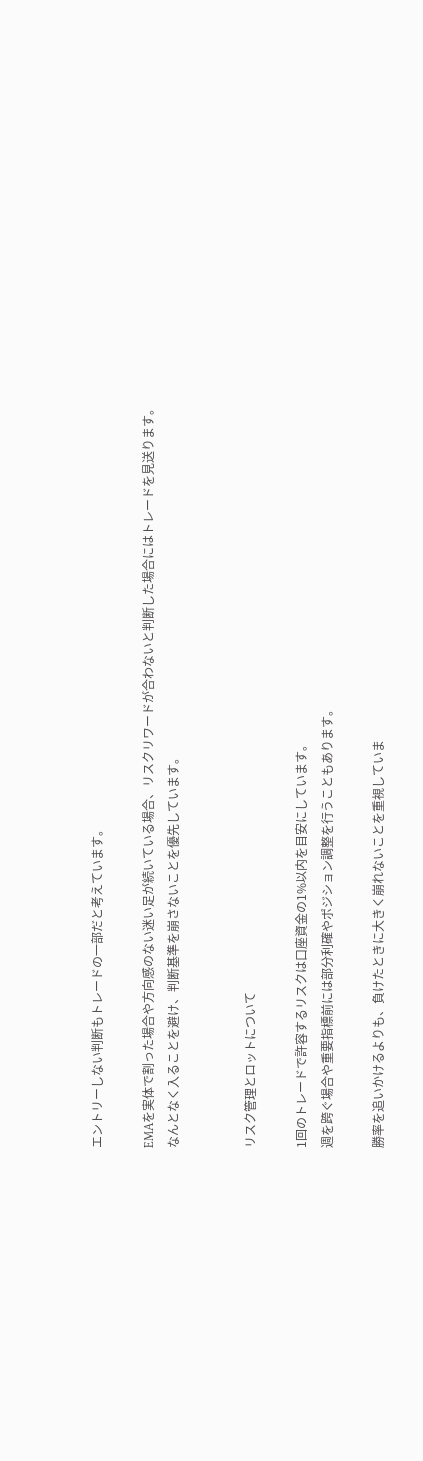エントリーしない判断もトレードの一部だと考えています。

EMAを実体で割った場合や方向感のない迷い足が続いている場合、リスクリワードが合わないと判断した場合にはトレードを見送ります。
なんとなく入ることを避け、判断基準を崩さないことを優先しています。


リスク管理とロットについて

1回のトレードで許容するリスクは口座資金の1%以内を目安にしています。
週を跨ぐ場合や重要指標前には部分利確やポジション調整を行うこともあります。

勝率を追いかけるよりも、負けたときに大きく崩れないことを重視していま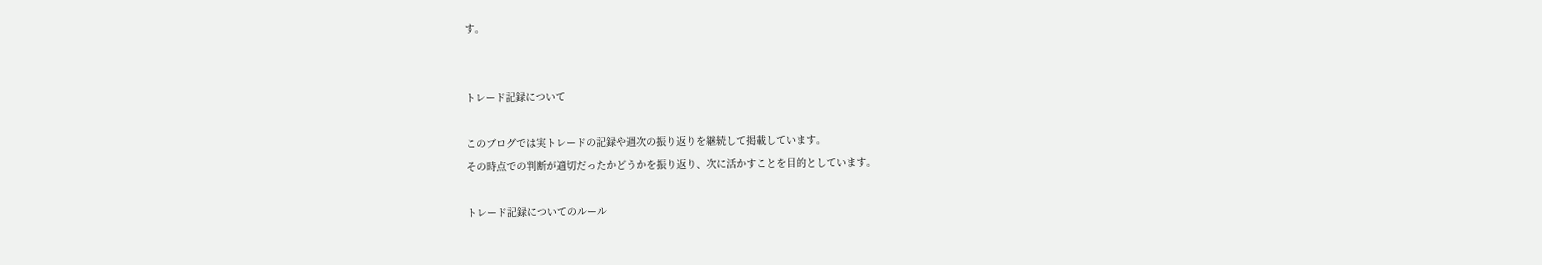す。


トレード記録について

このブログでは実トレードの記録や週次の振り返りを継続して掲載しています。
その時点での判断が適切だったかどうかを振り返り、次に活かすことを目的としています。

トレード記録についてのルール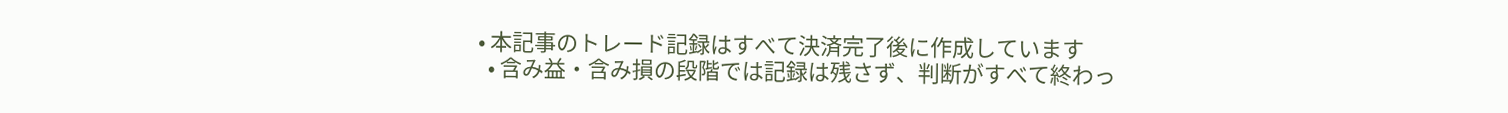• 本記事のトレード記録はすべて決済完了後に作成しています
  • 含み益・含み損の段階では記録は残さず、判断がすべて終わっ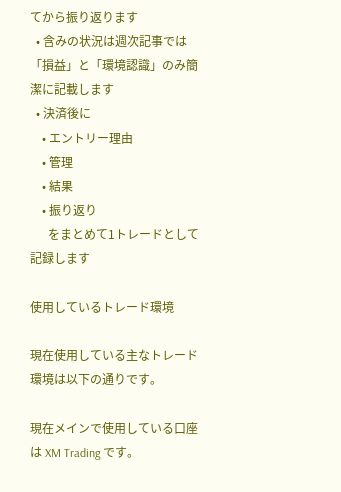てから振り返ります
  • 含みの状況は週次記事では「損益」と「環境認識」のみ簡潔に記載します
  • 決済後に
    • エントリー理由
    • 管理
    • 結果
    • 振り返り
      をまとめて1トレードとして記録します

使用しているトレード環境

現在使用している主なトレード環境は以下の通りです。

現在メインで使用している口座は XM Trading です。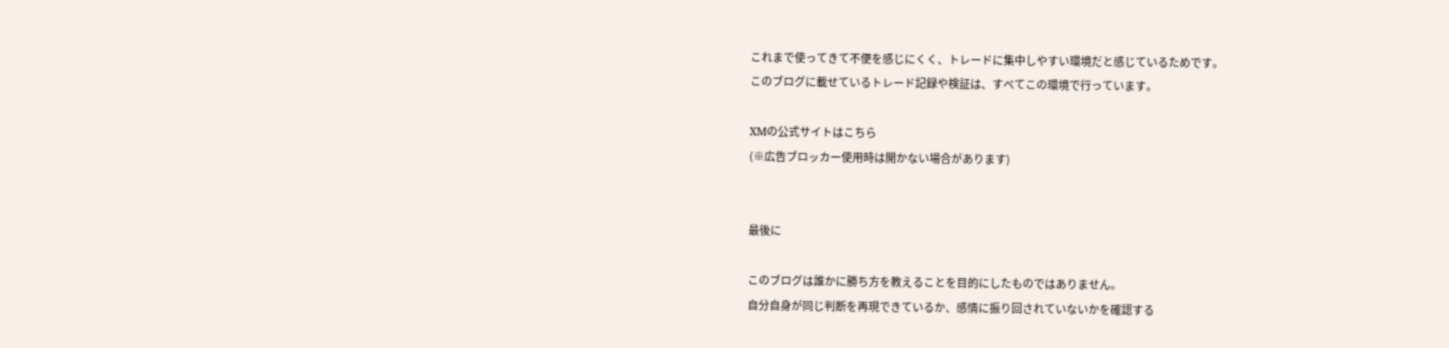これまで使ってきて不便を感じにくく、トレードに集中しやすい環境だと感じているためです。
このブログに載せているトレード記録や検証は、すべてこの環境で行っています。

XMの公式サイトはこちら
(※広告ブロッカー使用時は開かない場合があります)


最後に

このブログは誰かに勝ち方を教えることを目的にしたものではありません。
自分自身が同じ判断を再現できているか、感情に振り回されていないかを確認する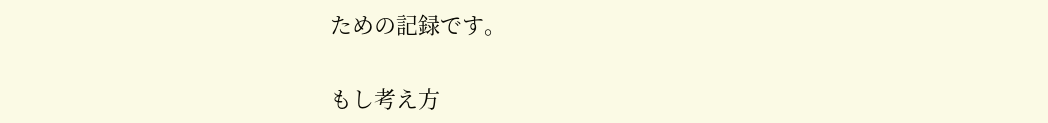ための記録です。

もし考え方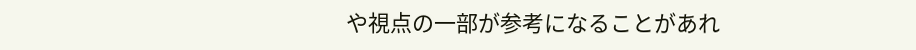や視点の一部が参考になることがあれ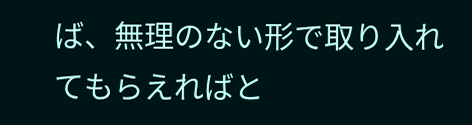ば、無理のない形で取り入れてもらえればと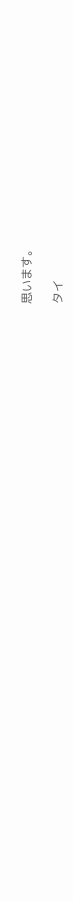思います。

タイ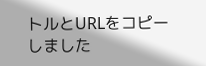トルとURLをコピーしました